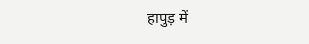हापुड़ में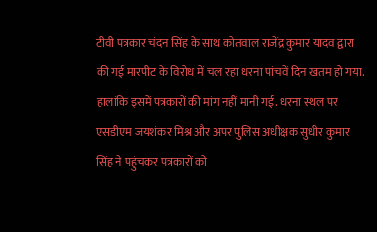टीवी पत्रकार चंदन सिंह के साथ कोतवाल राजेंद्र कुमार यादव द्वारा की गई मारपीट के विरोध में चल रहा धरना पांचवें दिन खतम हो गया. हालांकि इसमें पत्रकारों की मांग नहीं मानी गई. धरना स्थल पर एसडीएम जयशंकर मिश्र और अपर पुलिस अधीक्षक सुधीर कुमार सिंह ने पहुंचकर पत्रकारों को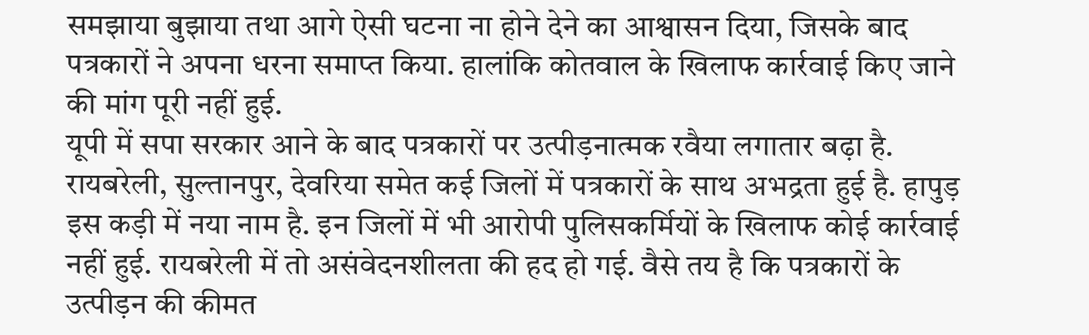समझाया बुझाया तथा आगे ऐसी घटना ना होने देने का आश्वासन दिया, जिसके बाद पत्रकारों ने अपना धरना समाप्त किया. हालांकि कोतवाल के खिलाफ कार्रवाई किए जाने की मांग पूरी नहीं हुई.
यूपी में सपा सरकार आने के बाद पत्रकारों पर उत्पीड़नात्मक रवैया लगातार बढ़ा है. रायबरेली, सुल्तानपुर, देवरिया समेत कई जिलों में पत्रकारों के साथ अभद्रता हुई है. हापुड़ इस कड़ी में नया नाम है. इन जिलों में भी आरोपी पुलिसकर्मियों के खिलाफ कोई कार्रवाई नहीं हुई. रायबरेली में तो असंवेदनशीलता की हद हो गई. वैसे तय है कि पत्रकारों के उत्पीड़न की कीमत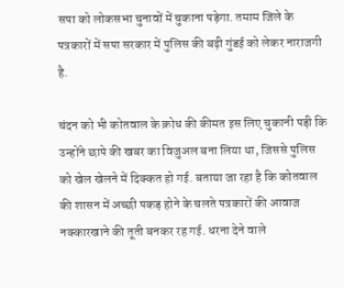सपा को लोकसभा चुनावों में चुकाना पड़ेगा. तमाम जिले के पत्रकारों में सपा सरकार में पुलिस की बढ़ी गुंडई को लेकर नाराजगी है.

चंदन को भी कोतवाल के क्रोध की कीमत इस लिए चुकानी पड़ी कि उन्होंने छापे की खबर का विजुअल बना लिया था, जिससे पुलिस को खेल खेलने में दिक्कत हो गई. बताया जा रहा है कि कोतवाल की शासन में अच्छी पकड़ होने के चलते पत्रकारों की आवाज नक्कारखाने की तूती बनकर रह गई. धरना देने वाले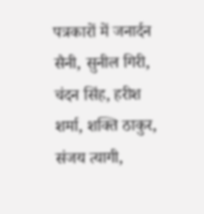पत्रकारों में जनार्दन सैनी, सुनील गिरी, चंदन सिंह, हरीश शर्मा, शक्ति ठाकुर, संजय त्यागी,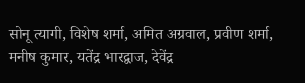सोनू त्यागी, विशेष शर्मा, अमित अग्रवाल, प्रवीण शर्मा, मनीष कुमार, यतेंद्र भारद्वाज, देवेंद्र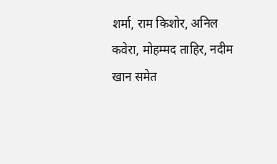शर्मा, राम किशोर, अनिल कवेरा, मोहम्मद ताहिर, नदीम खान समेत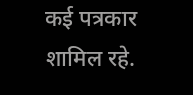कई पत्रकार शामिल रहे.